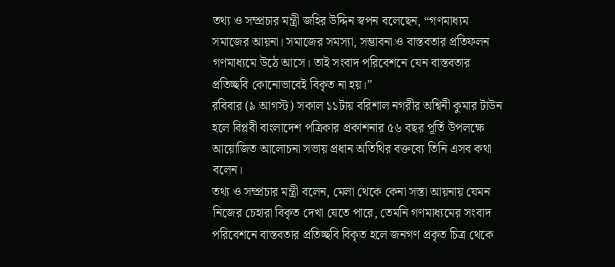তথ্য ও সম্প্রচার মন্ত্রী জহির উদ্দিন স্বপন বলেছেন, “গণমাধ্যম সমাজের আয়না। সমাজের সমস্যা, সম্ভাবনা ও বাস্তবতার প্রতিফলন গণমাধ্যমে উঠে আসে। তাই সংবাদ পরিবেশনে যেন বাস্তবতার প্রতিচ্ছবি কোনোভাবেই বিকৃত না হয়।”
রবিবার (৯ আগস্ট) সকাল ১১টায় বরিশাল নগরীর অশ্বিনী কুমার টাউন হলে বিপ্লবী বাংলাদেশ পত্রিকার প্রকাশনার ৫৬ বছর পূর্তি উপলক্ষে আয়োজিত আলোচনা সভায় প্রধান অতিথির বক্তব্যে তিনি এসব কথা বলেন।
তথ্য ও সম্প্রচার মন্ত্রী বলেন, মেলা থেকে কেনা সস্তা আয়নায় যেমন নিজের চেহারা বিকৃত দেখা যেতে পারে, তেমনি গণমাধ্যমের সংবাদ পরিবেশনে বাস্তবতার প্রতিচ্ছবি বিকৃত হলে জনগণ প্রকৃত চিত্র থেকে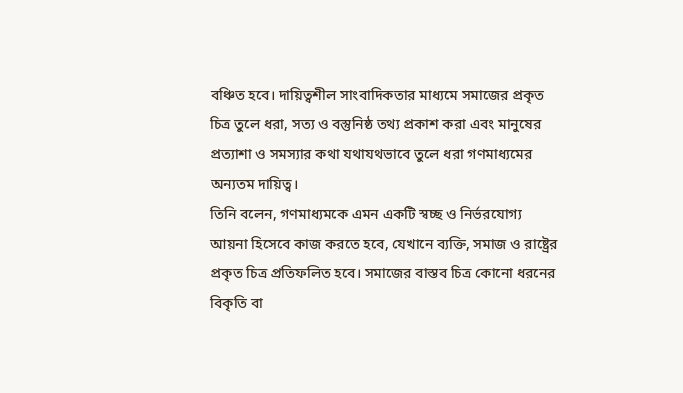বঞ্চিত হবে। দায়িত্বশীল সাংবাদিকতার মাধ্যমে সমাজের প্রকৃত চিত্র তুলে ধরা, সত্য ও বস্তুনিষ্ঠ তথ্য প্রকাশ করা এবং মানুষের প্রত্যাশা ও সমস্যার কথা যথাযথভাবে তুলে ধরা গণমাধ্যমের অন্যতম দায়িত্ব।
তিনি বলেন, গণমাধ্যমকে এমন একটি স্বচ্ছ ও নির্ভরযোগ্য আয়না হিসেবে কাজ করতে হবে, যেখানে ব্যক্তি, সমাজ ও রাষ্ট্রের প্রকৃত চিত্র প্রতিফলিত হবে। সমাজের বাস্তব চিত্র কোনো ধরনের বিকৃতি বা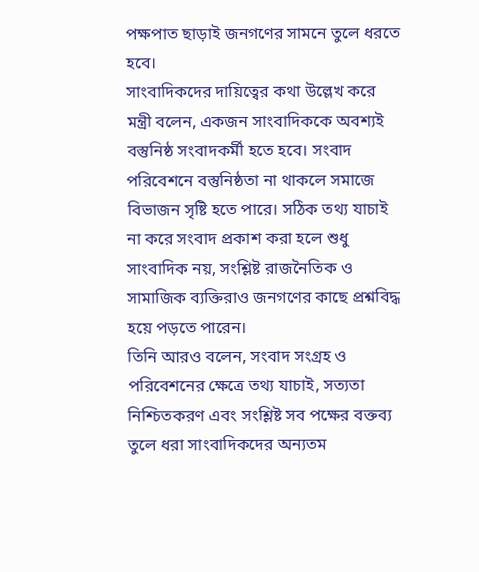পক্ষপাত ছাড়াই জনগণের সামনে তুলে ধরতে হবে।
সাংবাদিকদের দায়িত্বের কথা উল্লেখ করে মন্ত্রী বলেন, একজন সাংবাদিককে অবশ্যই বস্তুনিষ্ঠ সংবাদকর্মী হতে হবে। সংবাদ পরিবেশনে বস্তুনিষ্ঠতা না থাকলে সমাজে বিভাজন সৃষ্টি হতে পারে। সঠিক তথ্য যাচাই না করে সংবাদ প্রকাশ করা হলে শুধু সাংবাদিক নয়, সংশ্লিষ্ট রাজনৈতিক ও সামাজিক ব্যক্তিরাও জনগণের কাছে প্রশ্নবিদ্ধ হয়ে পড়তে পারেন।
তিনি আরও বলেন, সংবাদ সংগ্রহ ও পরিবেশনের ক্ষেত্রে তথ্য যাচাই, সত্যতা নিশ্চিতকরণ এবং সংশ্লিষ্ট সব পক্ষের বক্তব্য তুলে ধরা সাংবাদিকদের অন্যতম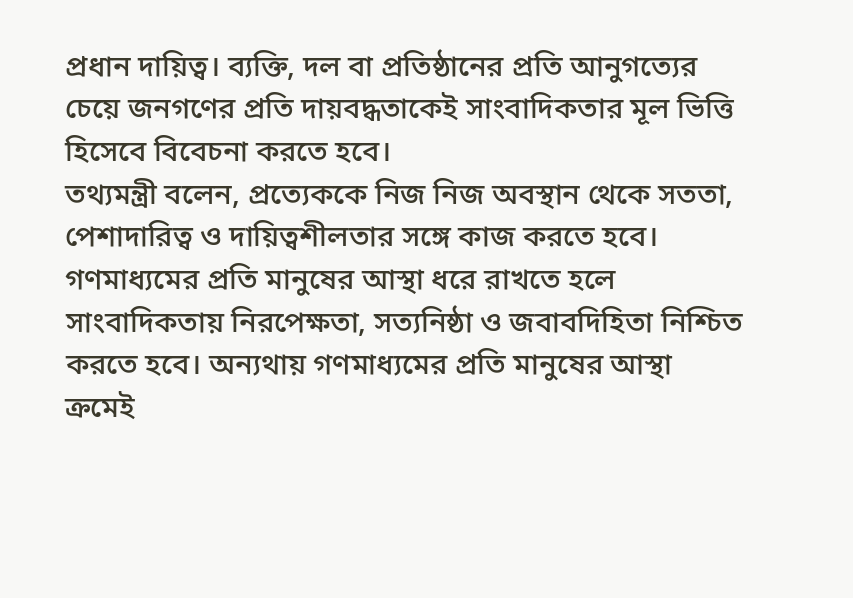প্রধান দায়িত্ব। ব্যক্তি, দল বা প্রতিষ্ঠানের প্রতি আনুগত্যের চেয়ে জনগণের প্রতি দায়বদ্ধতাকেই সাংবাদিকতার মূল ভিত্তি হিসেবে বিবেচনা করতে হবে।
তথ্যমন্ত্রী বলেন, প্রত্যেককে নিজ নিজ অবস্থান থেকে সততা, পেশাদারিত্ব ও দায়িত্বশীলতার সঙ্গে কাজ করতে হবে। গণমাধ্যমের প্রতি মানুষের আস্থা ধরে রাখতে হলে সাংবাদিকতায় নিরপেক্ষতা, সত্যনিষ্ঠা ও জবাবদিহিতা নিশ্চিত করতে হবে। অন্যথায় গণমাধ্যমের প্রতি মানুষের আস্থা ক্রমেই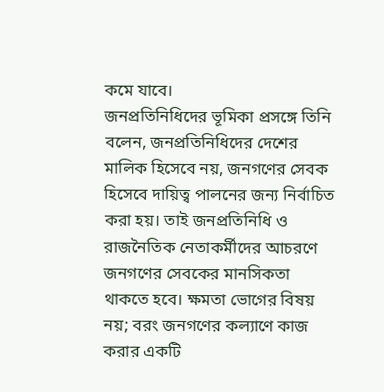কমে যাবে।
জনপ্রতিনিধিদের ভূমিকা প্রসঙ্গে তিনি বলেন, জনপ্রতিনিধিদের দেশের মালিক হিসেবে নয়, জনগণের সেবক হিসেবে দায়িত্ব পালনের জন্য নির্বাচিত করা হয়। তাই জনপ্রতিনিধি ও রাজনৈতিক নেতাকর্মীদের আচরণে জনগণের সেবকের মানসিকতা থাকতে হবে। ক্ষমতা ভোগের বিষয় নয়; বরং জনগণের কল্যাণে কাজ করার একটি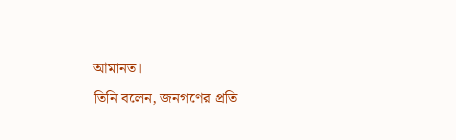আমানত।
তিনি বলেন, জনগণের প্রতি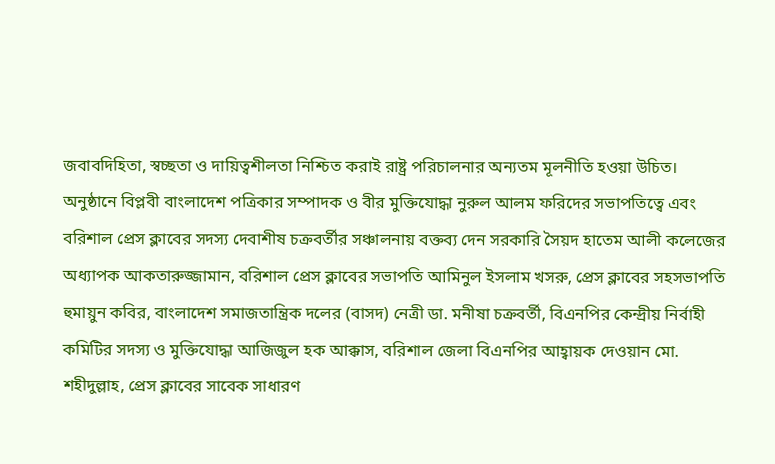জবাবদিহিতা, স্বচ্ছতা ও দায়িত্বশীলতা নিশ্চিত করাই রাষ্ট্র পরিচালনার অন্যতম মূলনীতি হওয়া উচিত।
অনুষ্ঠানে বিপ্লবী বাংলাদেশ পত্রিকার সম্পাদক ও বীর মুক্তিযোদ্ধা নুরুল আলম ফরিদের সভাপতিত্বে এবং বরিশাল প্রেস ক্লাবের সদস্য দেবাশীষ চক্রবর্তীর সঞ্চালনায় বক্তব্য দেন সরকারি সৈয়দ হাতেম আলী কলেজের অধ্যাপক আকতারুজ্জামান, বরিশাল প্রেস ক্লাবের সভাপতি আমিনুল ইসলাম খসরু, প্রেস ক্লাবের সহসভাপতি হুমায়ুন কবির, বাংলাদেশ সমাজতান্ত্রিক দলের (বাসদ) নেত্রী ডা. মনীষা চক্রবর্তী, বিএনপির কেন্দ্রীয় নির্বাহী কমিটির সদস্য ও মুক্তিযোদ্ধা আজিজুল হক আক্কাস, বরিশাল জেলা বিএনপির আহ্বায়ক দেওয়ান মো. শহীদুল্লাহ, প্রেস ক্লাবের সাবেক সাধারণ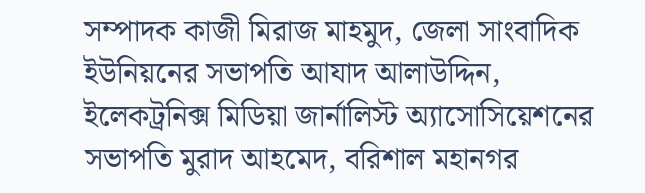সম্পাদক কাজী মিরাজ মাহমুদ, জেলা সাংবাদিক ইউনিয়নের সভাপতি আযাদ আলাউদ্দিন, ইলেকট্রনিক্স মিডিয়া জার্নালিস্ট অ্যাসোসিয়েশনের সভাপতি মুরাদ আহমেদ, বরিশাল মহানগর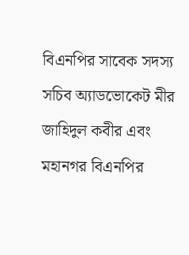বিএনপির সাবেক সদস্য সচিব অ্যাডভোকেট মীর জাহিদুল কবীর এবং মহানগর বিএনপির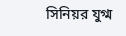সিনিয়র যুগ্ম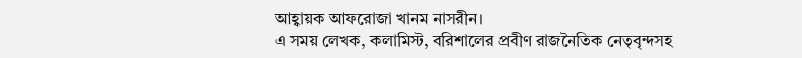আহ্বায়ক আফরোজা খানম নাসরীন।
এ সময় লেখক, কলামিস্ট, বরিশালের প্রবীণ রাজনৈতিক নেতৃবৃন্দসহ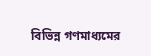বিভিন্ন গণমাধ্যমের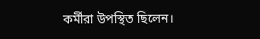কর্মীরা উপস্থিত ছিলেন।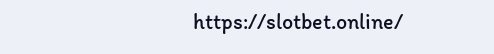https://slotbet.online/